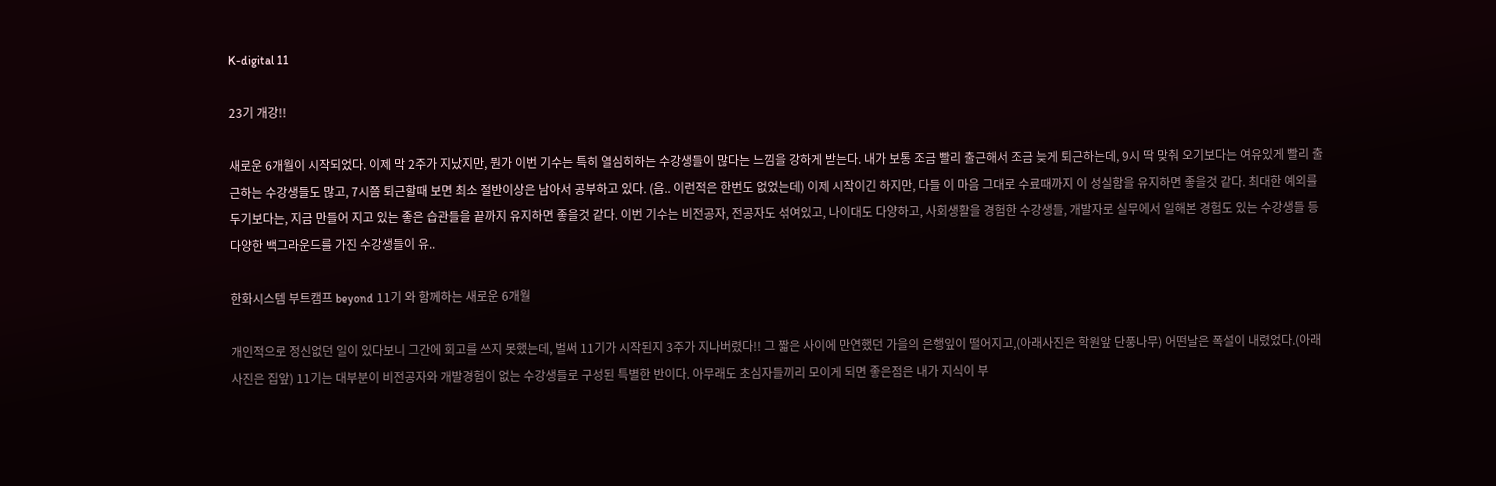K-digital 11

23기 개강!!

새로운 6개월이 시작되었다. 이제 막 2주가 지났지만, 뭔가 이번 기수는 특히 열심히하는 수강생들이 많다는 느낌을 강하게 받는다. 내가 보통 조금 빨리 출근해서 조금 늦게 퇴근하는데, 9시 딱 맞춰 오기보다는 여유있게 빨리 출근하는 수강생들도 많고, 7시쯤 퇴근할때 보면 최소 절반이상은 남아서 공부하고 있다. (음.. 이런적은 한번도 없었는데) 이제 시작이긴 하지만, 다들 이 마음 그대로 수료때까지 이 성실함을 유지하면 좋을것 같다. 최대한 예외를 두기보다는, 지금 만들어 지고 있는 좋은 습관들을 끝까지 유지하면 좋을것 같다. 이번 기수는 비전공자, 전공자도 섞여있고, 나이대도 다양하고, 사회생활을 경험한 수강생들, 개발자로 실무에서 일해본 경험도 있는 수강생들 등 다양한 백그라운드를 가진 수강생들이 유..

한화시스템 부트캠프 beyond 11기 와 함께하는 새로운 6개월

개인적으로 정신없던 일이 있다보니 그간에 회고를 쓰지 못했는데, 벌써 11기가 시작된지 3주가 지나버렸다!! 그 짧은 사이에 만연했던 가을의 은행잎이 떨어지고,(아래사진은 학원앞 단풍나무) 어떤날은 폭설이 내렸었다.(아래 사진은 집앞) 11기는 대부분이 비전공자와 개발경험이 없는 수강생들로 구성된 특별한 반이다. 아무래도 초심자들끼리 모이게 되면 좋은점은 내가 지식이 부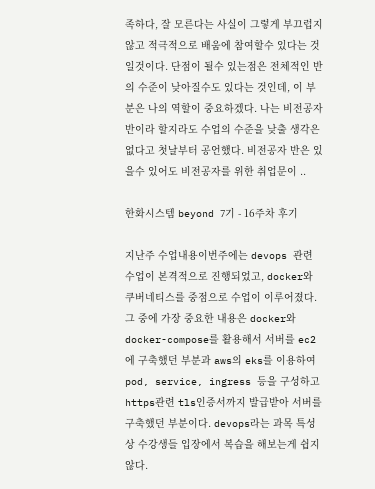족하다, 잘 모른다는 사실이 그렇게 부끄럽지 않고 적극적으로 배움에 참여할수 있다는 것일것이다. 단점이 될수 있는점은 전체적인 반의 수준이 낮아질수도 있다는 것인데, 이 부분은 나의 역할이 중요하겠다. 나는 비전공자 반이라 할지라도 수업의 수준을 낮출 생각은 없다고 첫날부터 공언했다. 비전공자 반은 있을수 있어도 비전공자를 위한 취업문이 ..

한화시스템 beyond 7기 - 16주차 후기

지난주 수업내용이번주에는 devops 관련 수업이 본격적으로 진행되었고, docker와 쿠버네티스를 중점으로 수업이 이루어졌다. 그 중에 가장 중요한 내용은 docker와 docker-compose를 활용해서 서버를 ec2에 구축했던 부분과 aws의 eks를 이용하여 pod, service, ingress 등을 구성하고 https관련 tls인증서까지 발급받아 서버를 구축했던 부분이다. devops라는 과목 특성상 수강생들 입장에서 복습을 해보는게 쉽지 않다.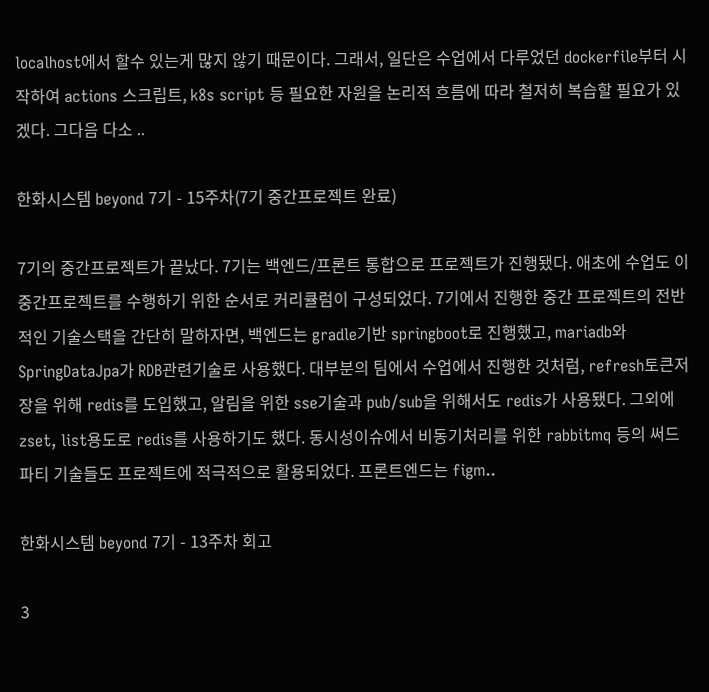localhost에서 할수 있는게 많지 않기 때문이다. 그래서, 일단은 수업에서 다루었던 dockerfile부터 시작하여 actions 스크립트, k8s script 등 필요한 자원을 논리적 흐름에 따라 철저히 복습할 필요가 있겠다. 그다음 다소 ..

한화시스템 beyond 7기 - 15주차(7기 중간프로젝트 완료)

7기의 중간프로젝트가 끝났다. 7기는 백엔드/프론트 통합으로 프로젝트가 진행됐다. 애초에 수업도 이 중간프로젝트를 수행하기 위한 순서로 커리큘럼이 구성되었다. 7기에서 진행한 중간 프로젝트의 전반적인 기술스택을 간단히 말하자면, 백엔드는 gradle기반 springboot로 진행했고, mariadb와 SpringDataJpa가 RDB관련기술로 사용했다. 대부분의 팀에서 수업에서 진행한 것처럼, refresh토큰저장을 위해 redis를 도입했고, 알림을 위한 sse기술과 pub/sub을 위해서도 redis가 사용됐다. 그외에 zset, list용도로 redis를 사용하기도 했다. 동시성이슈에서 비동기처리를 위한 rabbitmq 등의 써드파티 기술들도 프로젝트에 적극적으로 활용되었다. 프론트엔드는 figm..

한화시스템 beyond 7기 - 13주차 회고

3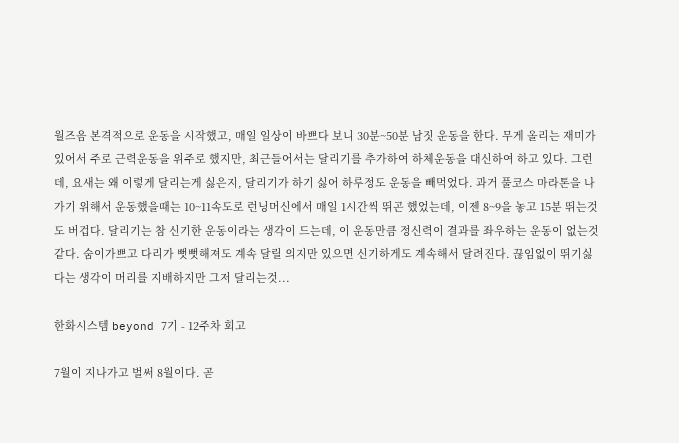월즈음 본격적으로 운동을 시작했고, 매일 일상이 바쁘다 보니 30분~50분 남짓 운동을 한다. 무게 올리는 재미가 있어서 주로 근력운동을 위주로 했지만, 최근들어서는 달리기를 추가하여 하체운동을 대신하여 하고 있다. 그런데, 요새는 왜 이렇게 달리는게 싫은지, 달리기가 하기 싫어 하루정도 운동을 빼먹었다. 과거 풀코스 마라톤을 나가기 위해서 운동했을때는 10~11속도로 런닝머신에서 매일 1시간씩 뛰곤 했었는데, 이젠 8~9을 놓고 15분 뛰는것도 버겁다. 달리기는 참 신기한 운동이라는 생각이 드는데, 이 운동만큼 정신력이 결과를 좌우하는 운동이 없는것 같다. 숨이가쁘고 다리가 뻣뻣해져도 계속 달릴 의지만 있으면 신기하게도 계속해서 달려진다. 끊임없이 뛰기싫다는 생각이 머리를 지배하지만 그저 달리는것...

한화시스템 beyond 7기 - 12주차 회고

7월이 지나가고 벌써 8월이다. 곧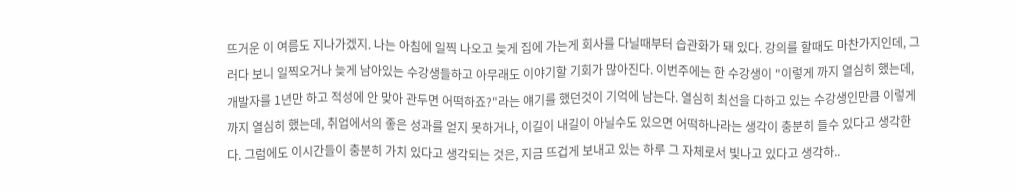뜨거운 이 여름도 지나가겠지. 나는 아침에 일찍 나오고 늦게 집에 가는게 회사를 다닐때부터 습관화가 돼 있다. 강의를 할때도 마찬가지인데, 그러다 보니 일찍오거나 늦게 남아있는 수강생들하고 아무래도 이야기할 기회가 많아진다. 이번주에는 한 수강생이 "이렇게 까지 열심히 했는데, 개발자를 1년만 하고 적성에 안 맞아 관두면 어떡하죠?"라는 얘기를 했던것이 기억에 남는다. 열심히 최선을 다하고 있는 수강생인만큼 이렇게까지 열심히 했는데, 취업에서의 좋은 성과를 얻지 못하거나, 이길이 내길이 아닐수도 있으면 어떡하나라는 생각이 충분히 들수 있다고 생각한다. 그럼에도 이시간들이 충분히 가치 있다고 생각되는 것은, 지금 뜨겁게 보내고 있는 하루 그 자체로서 빛나고 있다고 생각하..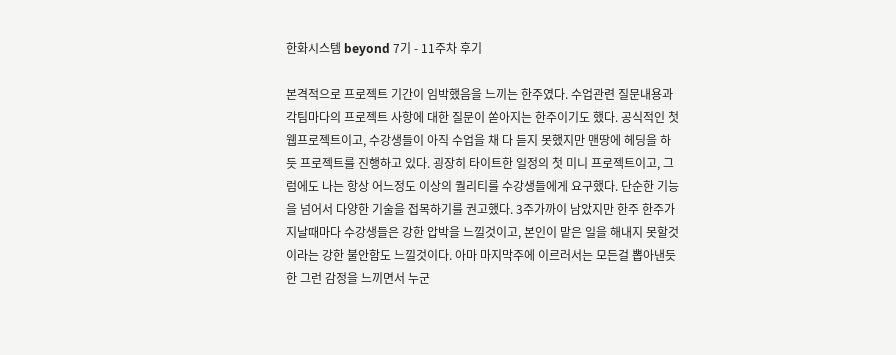한화시스템 beyond 7기 - 11주차 후기

본격적으로 프로젝트 기간이 임박했음을 느끼는 한주였다. 수업관련 질문내용과 각팀마다의 프로젝트 사항에 대한 질문이 쏟아지는 한주이기도 했다. 공식적인 첫 웹프로젝트이고, 수강생들이 아직 수업을 채 다 듣지 못했지만 맨땅에 헤딩을 하듯 프로젝트를 진행하고 있다. 굉장히 타이트한 일정의 첫 미니 프로젝트이고, 그럼에도 나는 항상 어느정도 이상의 퀄리티를 수강생들에게 요구했다. 단순한 기능을 넘어서 다양한 기술을 접목하기를 권고했다. 3주가까이 남았지만 한주 한주가 지날때마다 수강생들은 강한 압박을 느낄것이고, 본인이 맡은 일을 해내지 못할것이라는 강한 불안함도 느낄것이다. 아마 마지막주에 이르러서는 모든걸 뽑아낸듯한 그런 감정을 느끼면서 누군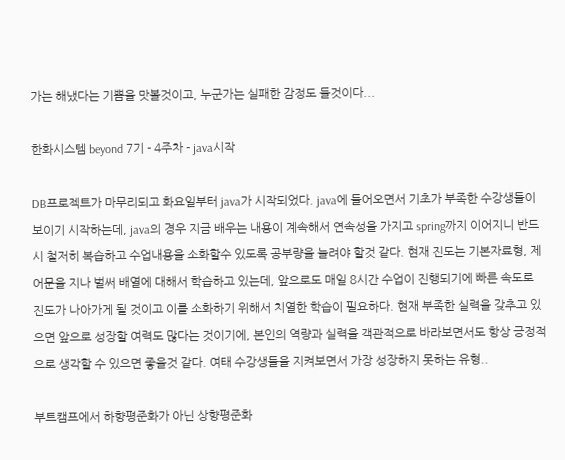가는 해냈다는 기쁨을 맛볼것이고, 누군가는 실패한 감정도 들것이다...

한화시스템 beyond 7기 - 4주차 - java시작

DB프로젝트가 마무리되고 화요일부터 java가 시작되었다. java에 들어오면서 기초가 부족한 수강생들이 보이기 시작하는데, java의 경우 지금 배우는 내용이 계속해서 연속성을 가지고 spring까지 이어지니 반드시 철저히 복습하고 수업내용을 소화할수 있도록 공부량을 늘려야 할것 같다. 현재 진도는 기본자료형, 제어문을 지나 벌써 배열에 대해서 학습하고 있는데, 앞으로도 매일 8시간 수업이 진행되기에 빠른 속도로 진도가 나아가게 될 것이고 이를 소화하기 위해서 치열한 학습이 필요하다. 현재 부족한 실력을 갖추고 있으면 앞으로 성장할 여력도 많다는 것이기에, 본인의 역량과 실력을 객관적으로 바라보면서도 항상 긍정적으로 생각할 수 있으면 좋을것 같다. 여태 수강생들을 지켜보면서 가장 성장하지 못하는 유형..

부트캠프에서 하향평준화가 아닌 상향평준화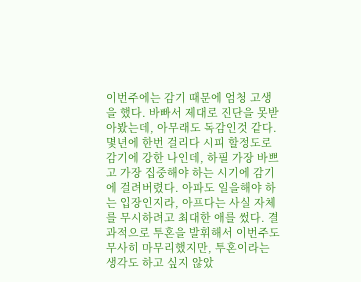이번주에는 감기 때문에 엄청 고생을 했다. 바빠서 제대로 진단을 못받아봤는데, 아무래도 독감인것 같다. 몇년에 한번 걸리다 시피 할정도로 감기에 강한 나인데, 하필 가장 바쁘고 가장 집중해야 하는 시기에 감기에 걸려버렸다. 아파도 일을해야 하는 입장인지라, 아프다는 사실 자체를 무시하려고 최대한 애를 썼다. 결과적으로 투혼을 발휘해서 이번주도 무사히 마무리했지만, 투혼이라는 생각도 하고 싶지 않았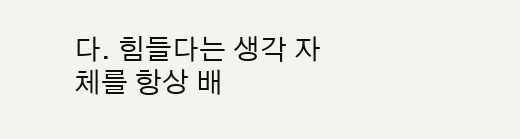다. 힘들다는 생각 자체를 항상 배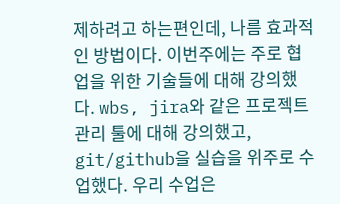제하려고 하는편인데, 나름 효과적인 방법이다. 이번주에는 주로 협업을 위한 기술들에 대해 강의했다. wbs, jira와 같은 프로젝트 관리 툴에 대해 강의했고, git/github을 실습을 위주로 수업했다. 우리 수업은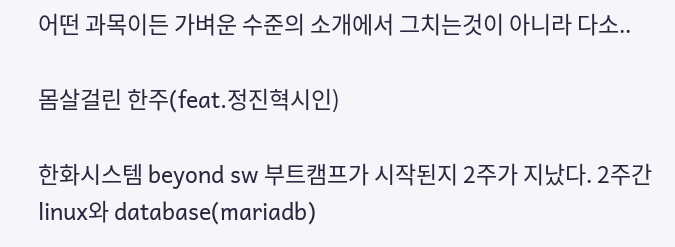어떤 과목이든 가벼운 수준의 소개에서 그치는것이 아니라 다소..

몸살걸린 한주(feat.정진혁시인)

한화시스템 beyond sw 부트캠프가 시작된지 2주가 지났다. 2주간 linux와 database(mariadb)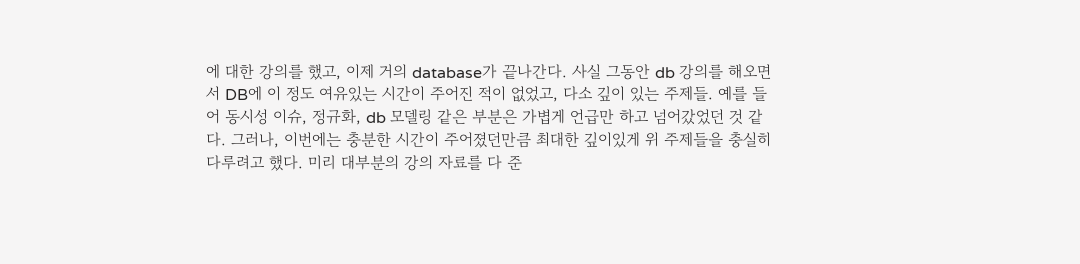에 대한 강의를 했고, 이제 거의 database가 끝나간다. 사실 그동안 db 강의를 해오면서 DB에 이 정도 여유있는 시간이 주어진 적이 없었고, 다소 깊이 있는 주제들. 예를 들어 동시성 이슈, 정규화, db 모델링 같은 부분은 가볍게 언급만 하고 넘어갔었던 것 같다. 그러나, 이번에는 충분한 시간이 주어졌던만큼 최대한 깊이있게 위 주제들을 충실히 다루려고 했다. 미리 대부분의 강의 자료를 다 준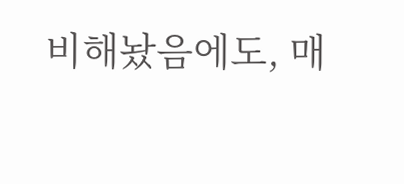비해놨음에도, 매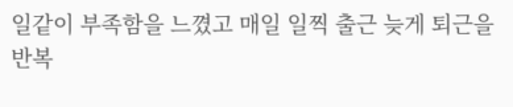일같이 부족함을 느꼈고 매일 일찍 출근 늦게 퇴근을 반복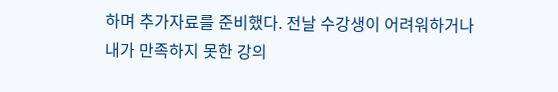하며 추가자료를 준비했다. 전날 수강생이 어려워하거나 내가 만족하지 못한 강의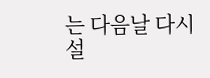는 다음날 다시 설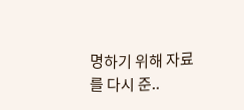명하기 위해 자료를 다시 준..